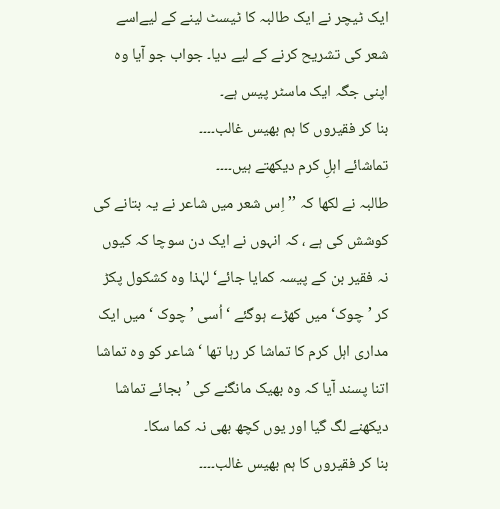ایک ٹیچر نے ایک طالبہ کا ٹیسٹ لینے کے لیےاسے شعر کی تشریح کرنے کے لیے دیا۔ جواب جو آیا وہ اپنی جگہ ایک ماسٹر پیس ہے۔
بنا کر فقیروں کا ہم بھیس غالب۔۔۔۔
تماشائے اہلِ کرم دیکھتے ہیں۔۔۔۔
طالبہ نے لکھا کہ ’’اِس شعر میں شاعر نے یہ بتانے کی کوشش کی ہے ، کہ انہوں نے ایک دن سوچا کہ کیوں نہ فقیر بن کے پیسہ کمایا جائے‘ لہٰذا وہ کشکول پکڑ کر ’چوک‘ میں کھڑے ہوگئے ‘ اُسی ’چوک ‘ میں ایک مداری اہل کرم کا تماشا کر رہا تھا ‘ شاعر کو وہ تماشا اتنا پسند آیا کہ وہ بھیک مانگنے کی ’بجائے تماشا دیکھنے لگ گیا اور یوں کچھ بھی نہ کما سکا۔
بنا کر فقیروں کا ہم بھیس غالب۔۔۔۔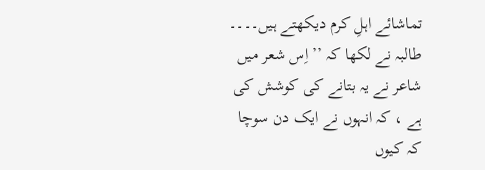تماشائے اہلِ کرم دیکھتے ہیں۔۔۔۔
طالبہ نے لکھا کہ ’’اِس شعر میں شاعر نے یہ بتانے کی کوشش کی ہے ، کہ انہوں نے ایک دن سوچا کہ کیوں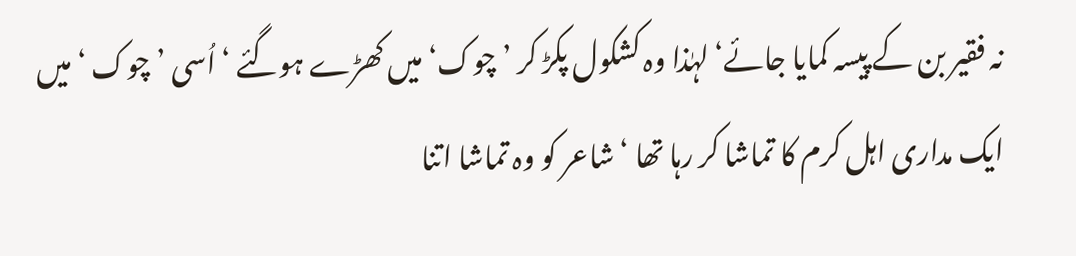نہ فقیر بن کے پیسہ کمایا جائے‘ لہٰذا وہ کشکول پکڑ کر ’چوک‘ میں کھڑے ہوگئے ‘ اُسی ’چوک ‘ میں ایک مداری اہل کرم کا تماشا کر رہا تھا ‘ شاعر کو وہ تماشا اتنا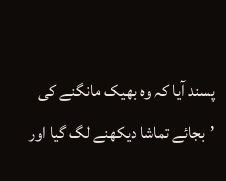پسند آیا کہ وہ بھیک مانگنے کی ’بجائے تماشا دیکھنے لگ گیا اور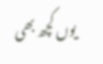یوں کچھ بھی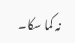نہ کما سکا۔